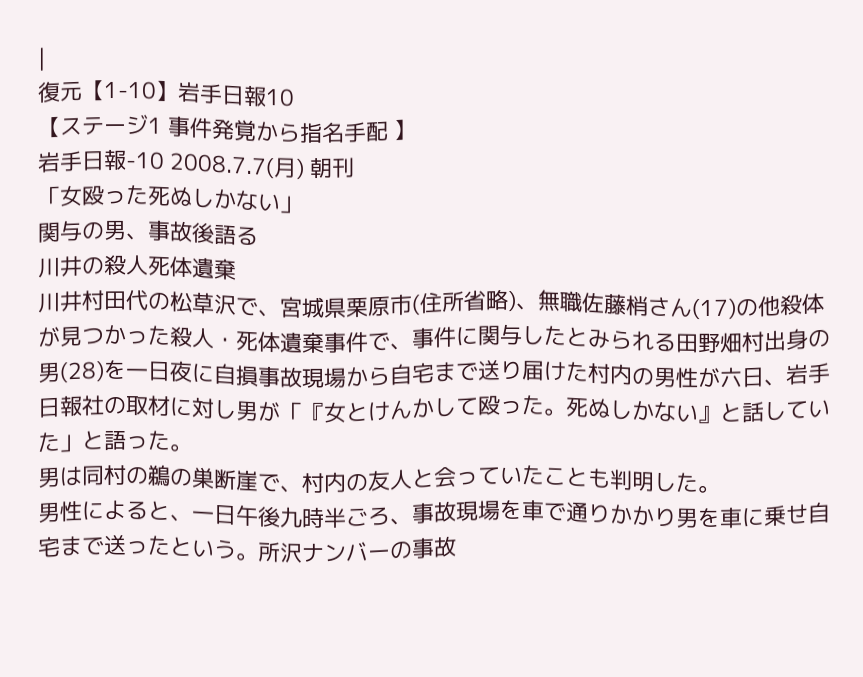|
復元【1-10】岩手日報10
【ステージ1 事件発覚から指名手配 】
岩手日報-10 2008.7.7(月) 朝刊
「女殴った死ぬしかない」
関与の男、事故後語る
川井の殺人死体遺棄
川井村田代の松草沢で、宮城県栗原市(住所省略)、無職佐藤梢さん(17)の他殺体が見つかった殺人・死体遺棄事件で、事件に関与したとみられる田野畑村出身の男(28)を一日夜に自損事故現場から自宅まで送り届けた村内の男性が六日、岩手日報社の取材に対し男が「『女とけんかして殴った。死ぬしかない』と話していた」と語った。
男は同村の鵜の巣断崖で、村内の友人と会っていたことも判明した。
男性によると、一日午後九時半ごろ、事故現場を車で通りかかり男を車に乗せ自宅まで送ったという。所沢ナンバーの事故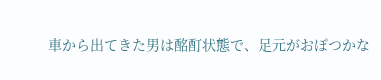車から出てきた男は酩酊状態で、足元がおぽつかな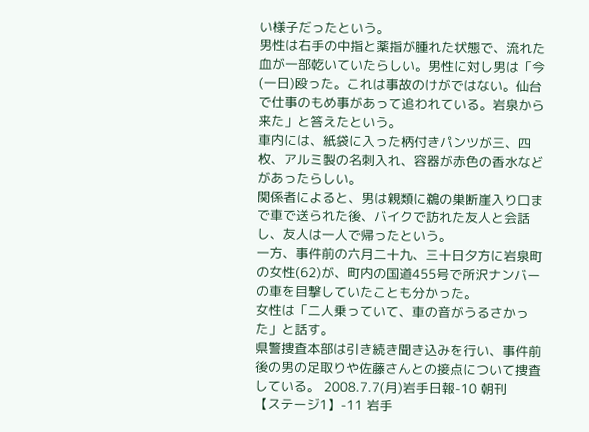い様子だったという。
男性は右手の中指と薬指が腫れた状態で、流れた血が一部乾いていたらしい。男性に対し男は「今(一日)殴った。これは事故のけがではない。仙台で仕事のもめ事があって追われている。岩泉から来た」と答えたという。
車内には、紙袋に入った柄付きパンツが三、四枚、アルミ製の名刺入れ、容器が赤色の香水などがあったらしい。
関係者によると、男は親類に鵜の巣断崖入り口まで車で送られた後、バイクで訪れた友人と会話し、友人は一人で帰ったという。
一方、事件前の六月二十九、三十日夕方に岩泉町の女性(62)が、町内の国道455号で所沢ナンバーの車を目撃していたことも分かった。
女性は「二人乗っていて、車の音がうるさかった」と話す。
県警捜査本部は引き続き聞き込みを行い、事件前後の男の足取りや佐藤さんとの接点について捜査している。 2008.7.7(月)岩手日報-10 朝刊
【ステージ1】-11 岩手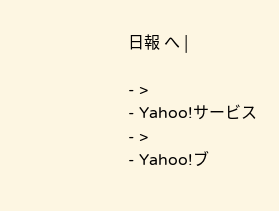日報 へ |

- >
- Yahoo!サービス
- >
- Yahoo!ブ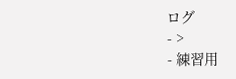ログ
- >
- 練習用